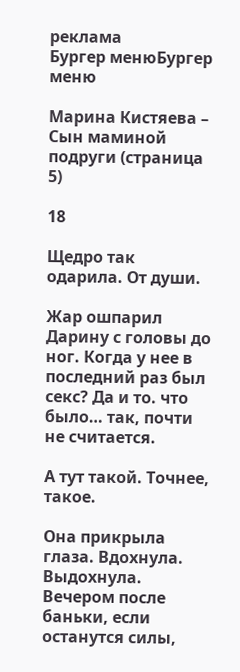реклама
Бургер менюБургер меню

Марина Кистяева – Сын маминой подруги (страница 5)

18

Щедро так одарила. От души.

Жар ошпарил Дарину с головы до ног. Когда у нее в последний раз был секс? Да и то. что было… так, почти не считается.

А тут такой. Точнее, такое.

Она прикрыла глаза. Вдохнула. Выдохнула. Вечером после баньки, если останутся силы,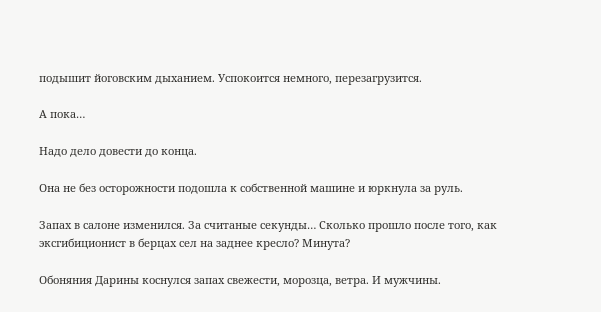подышит йоговским дыханием. Успокоится немного, перезагрузится.

А пока…

Надо дело довести до конца.

Она не без осторожности подошла к собственной машине и юркнула за руль.

Запах в салоне изменился. За считаные секунды… Сколько прошло после того, как эксгибиционист в берцах сел на заднее кресло? Минута?

Обоняния Дарины коснулся запах свежести, морозца, ветра. И мужчины.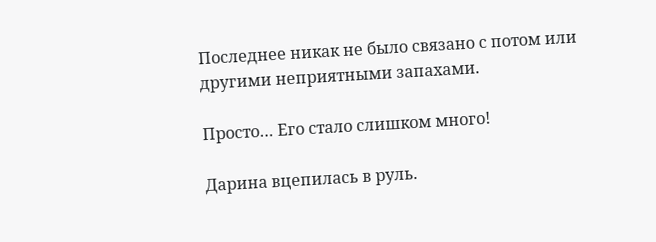Последнее никак не было связано с потом или другими неприятными запахами.

Просто… Его стало слишком много!

Дарина вцепилась в руль.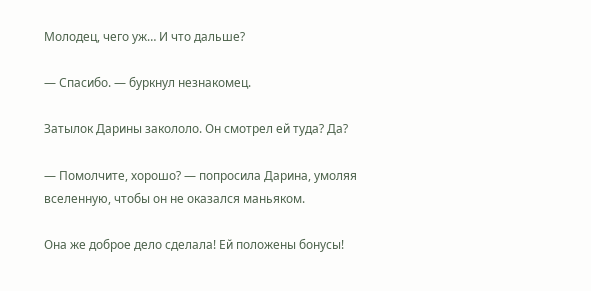Молодец, чего уж… И что дальше?

— Спасибо. — буркнул незнакомец.

Затылок Дарины закололо. Он смотрел ей туда? Да?

— Помолчите, хорошо? — попросила Дарина, умоляя вселенную, чтобы он не оказался маньяком.

Она же доброе дело сделала! Ей положены бонусы!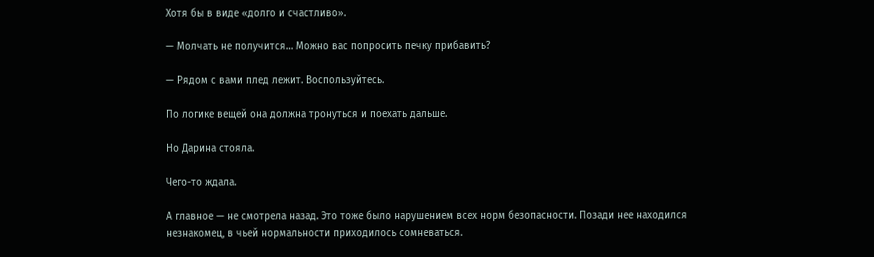Хотя бы в виде «долго и счастливо».

— Молчать не получится… Можно вас попросить печку прибавить?

— Рядом с вами плед лежит. Воспользуйтесь.

По логике вещей она должна тронуться и поехать дальше.

Но Дарина стояла.

Чего-то ждала.

А главное — не смотрела назад. Это тоже было нарушением всех норм безопасности. Позади нее находился незнакомец, в чьей нормальности приходилось сомневаться.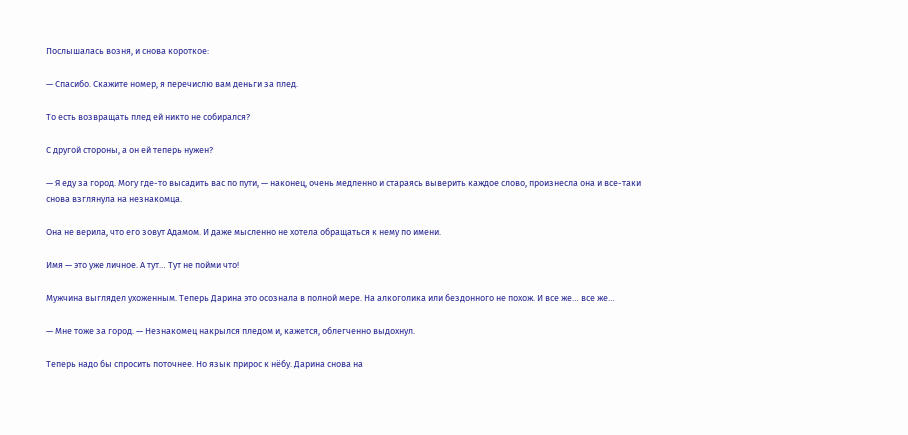Послышалась возня, и снова короткое:

— Спасибо. Скажите номер, я перечислю вам деньги за плед.

То есть возвращать плед ей никто не собирался?

С другой стороны, а он ей теперь нужен?

— Я еду за город. Могу где-то высадить вас по пути, — наконец, очень медленно и стараясь выверить каждое слово, произнесла она и все-таки снова взглянула на незнакомца.

Она не верила, что его зовут Адамом. И даже мысленно не хотела обращаться к нему по имени.

Имя — это уже личное. А тут… Тут не пойми что!

Мужчина выглядел ухоженным. Теперь Дарина это осознала в полной мере. На алкоголика или бездонного не похож. И все же… все же…

— Мне тоже за город. — Незнакомец накрылся пледом и, кажется, облегченно выдохнул.

Теперь надо бы спросить поточнее. Но язык прирос к нёбу. Дарина снова на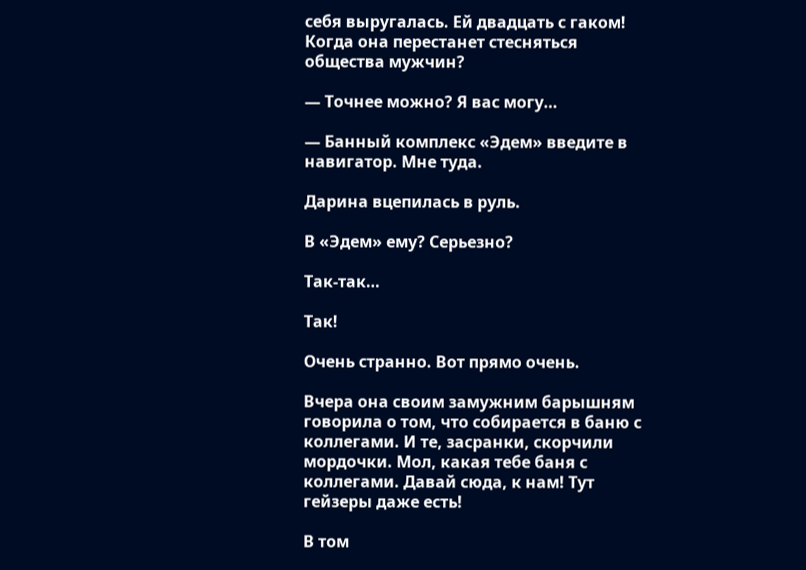себя выругалась. Ей двадцать с гаком! Когда она перестанет стесняться общества мужчин?

— Точнее можно? Я вас могу…

— Банный комплекс «Эдем» введите в навигатор. Мне туда.

Дарина вцепилась в руль.

В «Эдем» ему? Серьезно?

Так-так…

Так!

Очень странно. Вот прямо очень.

Вчера она своим замужним барышням говорила о том, что собирается в баню с коллегами. И те, засранки, скорчили мордочки. Мол, какая тебе баня с коллегами. Давай сюда, к нам! Тут гейзеры даже есть!

В том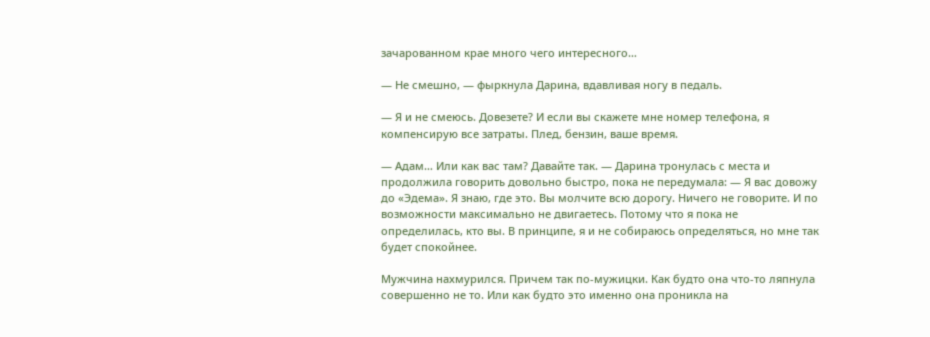зачарованном крае много чего интересного…

— Не смешно, — фыркнула Дарина, вдавливая ногу в педаль.

— Я и не смеюсь. Довезете? И если вы скажете мне номер телефона, я компенсирую все затраты. Плед, бензин, ваше время.

— Адам… Или как вас там? Давайте так. — Дарина тронулась с места и продолжила говорить довольно быстро, пока не передумала: — Я вас довожу до «Эдема». Я знаю, где это. Вы молчите всю дорогу. Ничего не говорите. И по возможности максимально не двигаетесь. Потому что я пока не определилась, кто вы. В принципе, я и не собираюсь определяться, но мне так будет спокойнее.

Мужчина нахмурился. Причем так по-мужицки. Как будто она что-то ляпнула совершенно не то. Или как будто это именно она проникла на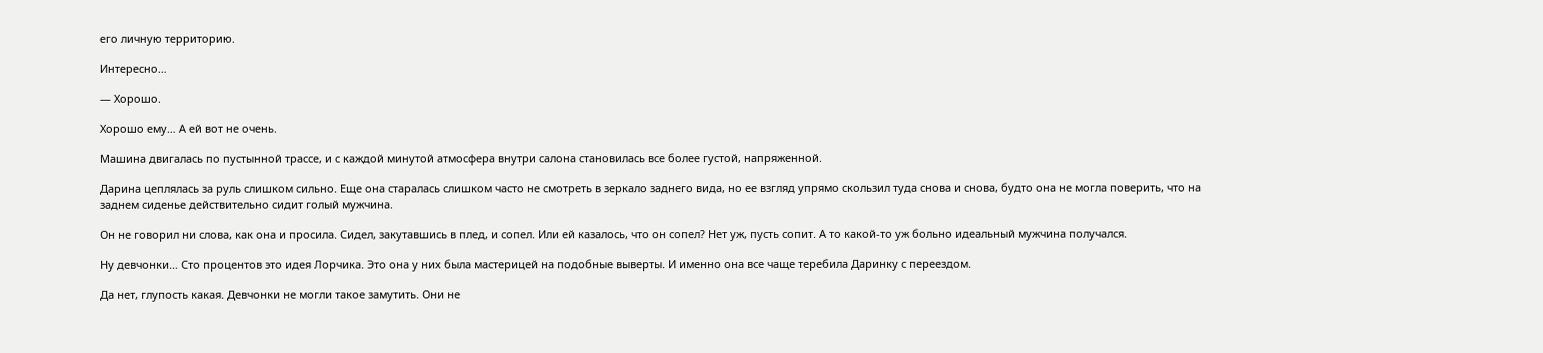его личную территорию.

Интересно…

— Хорошо.

Хорошо ему… А ей вот не очень.

Машина двигалась по пустынной трассе, и с каждой минутой атмосфера внутри салона становилась все более густой, напряженной.

Дарина цеплялась за руль слишком сильно. Еще она старалась слишком часто не смотреть в зеркало заднего вида, но ее взгляд упрямо скользил туда снова и снова, будто она не могла поверить, что на заднем сиденье действительно сидит голый мужчина.

Он не говорил ни слова, как она и просила. Сидел, закутавшись в плед, и сопел. Или ей казалось, что он сопел? Нет уж, пусть сопит. А то какой-то уж больно идеальный мужчина получался.

Ну девчонки… Сто процентов это идея Лорчика. Это она у них была мастерицей на подобные выверты. И именно она все чаще теребила Даринку с переездом.

Да нет, глупость какая. Девчонки не могли такое замутить. Они не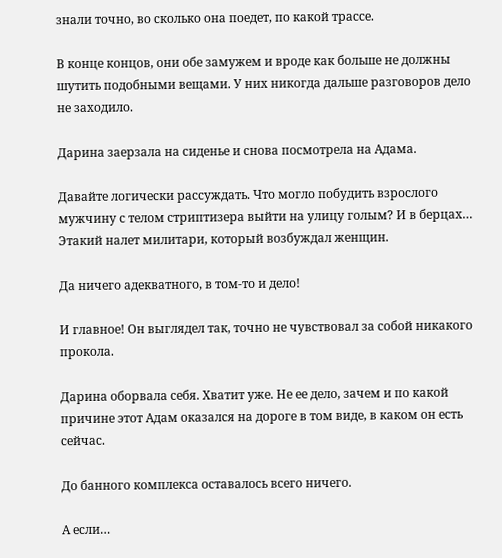знали точно, во сколько она поедет, по какой трассе.

В конце концов, они обе замужем и вроде как больше не должны шутить подобными вещами. У них никогда дальше разговоров дело не заходило.

Дарина заерзала на сиденье и снова посмотрела на Адама.

Давайте логически рассуждать. Что могло побудить взрослого мужчину с телом стриптизера выйти на улицу голым? И в берцах… Этакий налет милитари, который возбуждал женщин.

Да ничего адекватного, в том-то и дело!

И главное! Он выглядел так, точно не чувствовал за собой никакого прокола.

Дарина оборвала себя. Хватит уже. Не ее дело, зачем и по какой причине этот Адам оказался на дороге в том виде, в каком он есть сейчас.

До банного комплекса оставалось всего ничего.

А если…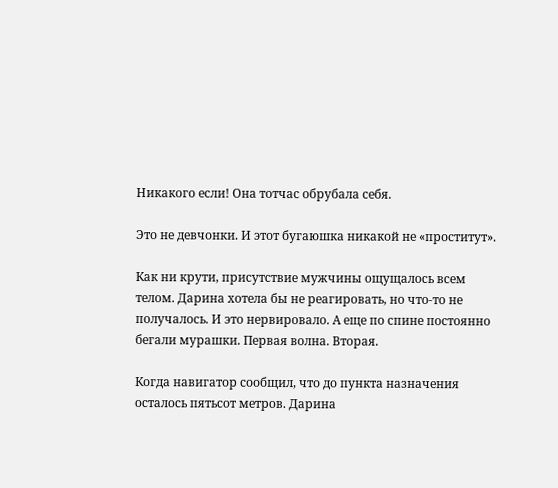Никакого если! Она тотчас обрубала себя.

Это не девчонки. И этот бугаюшка никакой не «проститут».

Как ни крути, присутствие мужчины ощущалось всем телом. Дарина хотела бы не реагировать, но что-то не получалось. И это нервировало. А еще по спине постоянно бегали мурашки. Первая волна. Вторая.

Когда навигатор сообщил, что до пункта назначения осталось пятьсот метров. Дарина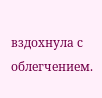вздохнула с облегчением.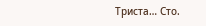Триста… Сто.